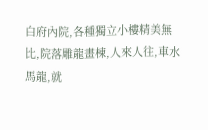白府內院,各種獨立小樓精美無比,院落雕龍畫棟,人來人往,車水馬龍,就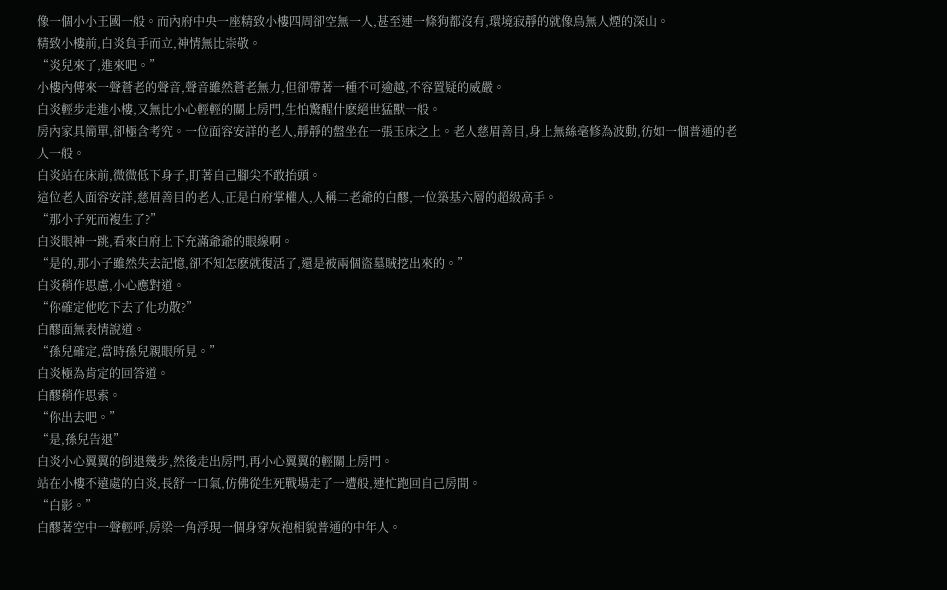像一個小小王國一般。而內府中央一座精致小樓四周卻空無一人,甚至連一條狗都沒有,環境寂靜的就像鳥無人煙的深山。
精致小樓前,白炎負手而立,神情無比崇敬。
“炎兒來了,進來吧。”
小樓內傳來一聲蒼老的聲音,聲音雖然蒼老無力,但卻帶著一種不可逾越,不容置疑的威嚴。
白炎輕步走進小樓,又無比小心輕輕的關上房門,生怕驚醒什麽絕世猛獸一般。
房內家具簡單,卻極含考究。一位面容安詳的老人,靜靜的盤坐在一張玉床之上。老人慈眉善目,身上無絲毫修為波動,彷如一個普通的老人一般。
白炎站在床前,微微低下身子,盯著自己腳尖不敢抬頭。
這位老人面容安詳,慈眉善目的老人,正是白府掌權人,人稱二老爺的白醪,一位築基六層的超級高手。
“那小子死而複生了?”
白炎眼神一跳,看來白府上下充滿爺爺的眼線啊。
“是的,那小子雖然失去記憶,卻不知怎麽就復活了,還是被兩個盜墓賊挖出來的。”
白炎稍作思慮,小心應對道。
“你確定他吃下去了化功散?”
白醪面無表情說道。
“孫兒確定,當時孫兒親眼所見。”
白炎極為肯定的回答道。
白醪稍作思索。
“你出去吧。”
“是,孫兒告退”
白炎小心翼翼的倒退幾步,然後走出房門,再小心翼翼的輕關上房門。
站在小樓不遠處的白炎,長舒一口氣,仿佛從生死戰場走了一遭般,連忙跑回自己房間。
“白影。”
白醪著空中一聲輕呼,房梁一角浮現一個身穿灰袍相貌普通的中年人。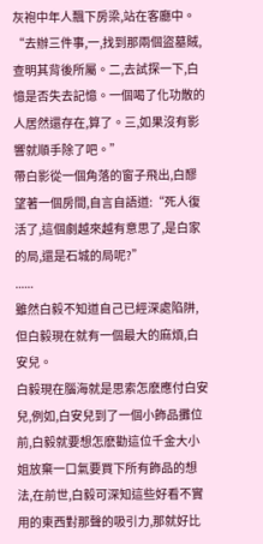灰袍中年人飄下房梁,站在客廳中。
“去辦三件事,一,找到那兩個盜墓賊,查明其背後所屬。二,去試探一下,白憶是否失去記憶。一個喝了化功散的人居然還存在,算了。三,如果沒有影響就順手除了吧。”
帶白影從一個角落的窗子飛出,白醪望著一個房間,自言自語道:“死人復活了,這個劇越來越有意思了,是白家的局,還是石城的局呢?”
......
雖然白毅不知道自己已經深處陷阱,但白毅現在就有一個最大的麻煩,白安兒。
白毅現在腦海就是思索怎麽應付白安兒,例如,白安兒到了一個小飾品攤位前,白毅就要想怎麽勸這位千金大小姐放棄一口氣要買下所有飾品的想法,在前世,白毅可深知這些好看不實用的東西對那聲的吸引力,那就好比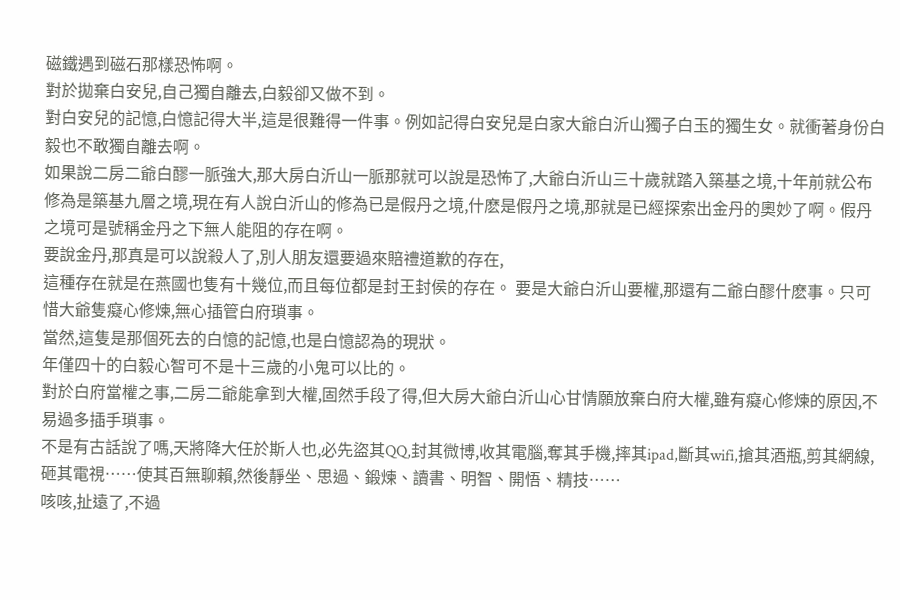磁鐵遇到磁石那樣恐怖啊。
對於拋棄白安兒,自己獨自離去,白毅卻又做不到。
對白安兒的記憶,白憶記得大半,這是很難得一件事。例如記得白安兒是白家大爺白沂山獨子白玉的獨生女。就衝著身份白毅也不敢獨自離去啊。
如果說二房二爺白醪一脈強大,那大房白沂山一脈那就可以說是恐怖了,大爺白沂山三十歲就踏入築基之境,十年前就公布修為是築基九層之境,現在有人說白沂山的修為已是假丹之境,什麽是假丹之境,那就是已經探索出金丹的奧妙了啊。假丹之境可是號稱金丹之下無人能阻的存在啊。
要說金丹,那真是可以說殺人了,別人朋友還要過來賠禮道歉的存在,
這種存在就是在燕國也隻有十幾位,而且每位都是封王封侯的存在。 要是大爺白沂山要權,那還有二爺白醪什麽事。只可惜大爺隻癡心修煉,無心插管白府瑣事。
當然,這隻是那個死去的白憶的記憶,也是白憶認為的現狀。
年僅四十的白毅心智可不是十三歲的小鬼可以比的。
對於白府當權之事,二房二爺能拿到大權,固然手段了得,但大房大爺白沂山心甘情願放棄白府大權,雖有癡心修煉的原因,不易過多插手瑣事。
不是有古話說了嗎,天將降大任於斯人也,必先盜其QQ,封其微博,收其電腦,奪其手機,摔其ipad,斷其wifi,搶其酒瓶,剪其網線,砸其電視……使其百無聊賴,然後靜坐、思過、鍛煉、讀書、明智、開悟、精技……
咳咳,扯遠了,不過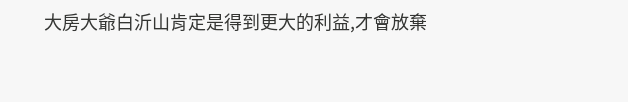大房大爺白沂山肯定是得到更大的利益,才會放棄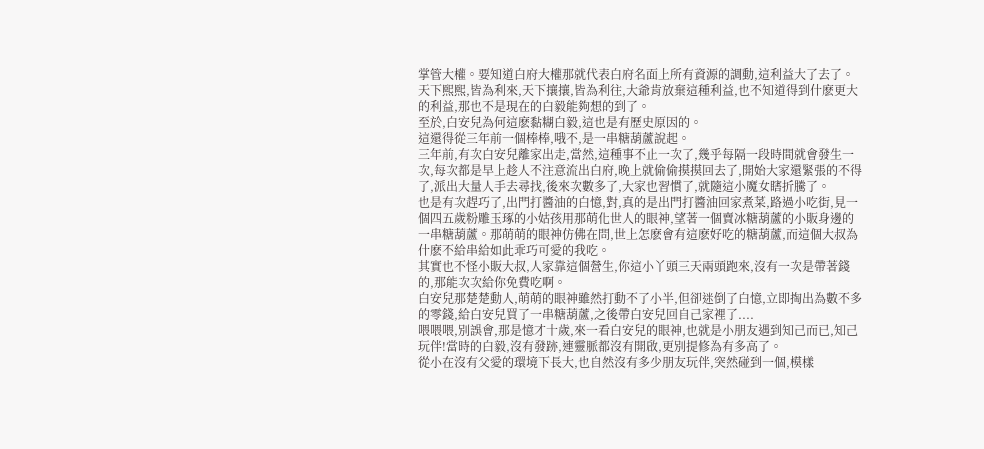掌管大權。要知道白府大權那就代表白府名面上所有資源的調動,這利益大了去了。
天下熙熙,皆為利來,天下攘攘,皆為利往,大爺肯放棄這種利益,也不知道得到什麽更大的利益,那也不是現在的白毅能夠想的到了。
至於,白安兒為何這麽黏糊白毅,這也是有歷史原因的。
這還得從三年前一個棒棒,哦不,是一串糖葫蘆說起。
三年前,有次白安兒離家出走,當然,這種事不止一次了,幾乎每隔一段時間就會發生一次,每次都是早上趁人不注意流出白府,晚上就偷偷摸摸回去了,開始大家還緊張的不得了,派出大量人手去尋找,後來次數多了,大家也習慣了,就隨這小魔女瞎折騰了。
也是有次趕巧了,出門打醬油的白憶,對,真的是出門打醬油回家煮菜,路過小吃街,見一個四五歲粉雕玉琢的小姑孩用那萌化世人的眼神,望著一個賣冰糖葫蘆的小販身邊的一串糖葫蘆。那萌萌的眼神仿佛在問,世上怎麽會有這麽好吃的糖葫蘆,而這個大叔為什麽不給串給如此乖巧可愛的我吃。
其實也不怪小販大叔,人家靠這個營生,你這小丫頭三天兩頭跑來,沒有一次是帶著錢的,那能次次給你免費吃啊。
白安兒那楚楚動人,萌萌的眼神雖然打動不了小半,但卻迷倒了白憶,立即掏出為數不多的零錢,給白安兒買了一串糖葫蘆,之後帶白安兒回自己家裡了....
喂喂喂,別誤會,那是憶才十歲,來一看白安兒的眼神,也就是小朋友遇到知己而已,知己玩伴!當時的白毅,沒有發跡,連靈脈都沒有開啟,更別提修為有多高了。
從小在沒有父愛的環境下長大,也自然沒有多少朋友玩伴,突然碰到一個,模樣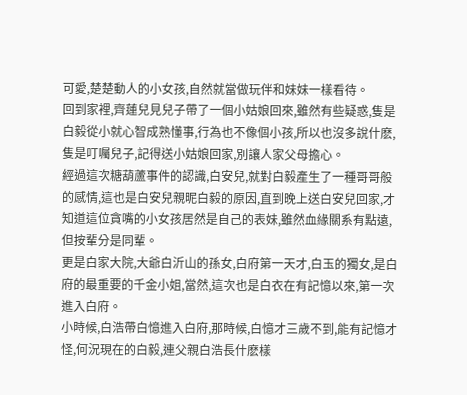可愛,楚楚動人的小女孩,自然就當做玩伴和妹妹一樣看待。
回到家裡,齊蓮兒見兒子帶了一個小姑娘回來,雖然有些疑惑,隻是白毅從小就心智成熟懂事,行為也不像個小孩,所以也沒多說什麽,隻是叮囑兒子,記得送小姑娘回家,別讓人家父母擔心。
經過這次糖葫蘆事件的認識,白安兒,就對白毅產生了一種哥哥般的感情,這也是白安兒親昵白毅的原因,直到晚上送白安兒回家,才知道這位貪嘴的小女孩居然是自己的表妹,雖然血緣關系有點遠,但按輩分是同輩。
更是白家大院,大爺白沂山的孫女,白府第一天才,白玉的獨女,是白府的最重要的千金小姐,當然,這次也是白衣在有記憶以來,第一次進入白府。
小時候,白浩帶白憶進入白府,那時候,白憶才三歲不到,能有記憶才怪,何況現在的白毅,連父親白浩長什麽樣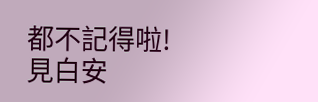都不記得啦!
見白安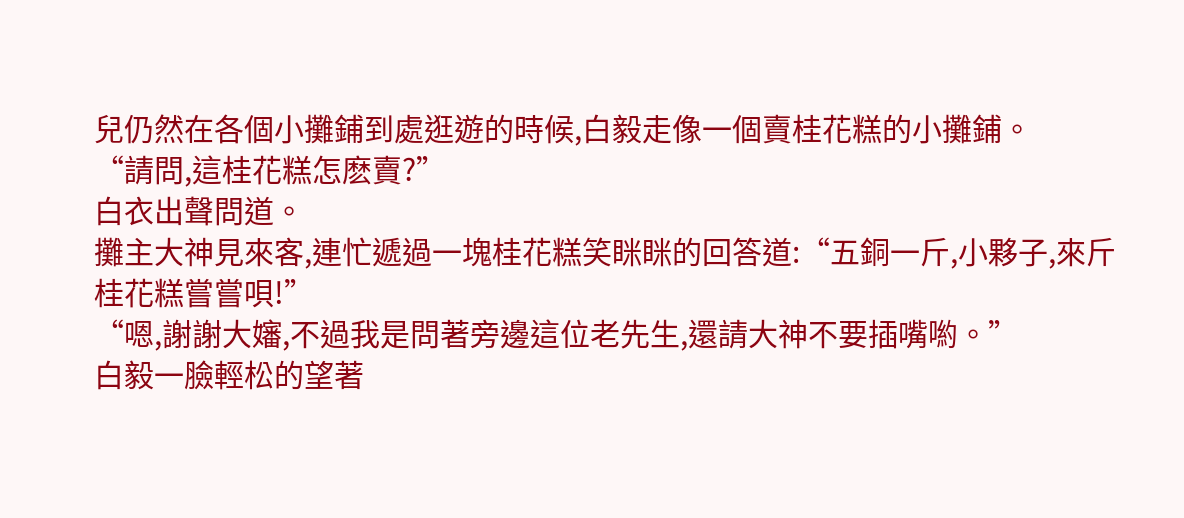兒仍然在各個小攤鋪到處逛遊的時候,白毅走像一個賣桂花糕的小攤鋪。
“請問,這桂花糕怎麽賣?”
白衣出聲問道。
攤主大神見來客,連忙遞過一塊桂花糕笑眯眯的回答道:“五銅一斤,小夥子,來斤桂花糕嘗嘗唄!”
“嗯,謝謝大嬸,不過我是問著旁邊這位老先生,還請大神不要插嘴喲。”
白毅一臉輕松的望著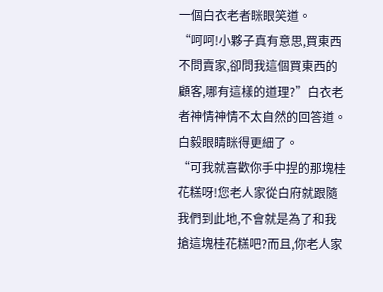一個白衣老者眯眼笑道。
“呵呵!小夥子真有意思,買東西不問賣家,卻問我這個買東西的顧客,哪有這樣的道理?”白衣老者神情神情不太自然的回答道。
白毅眼睛眯得更細了。
“可我就喜歡你手中捏的那塊桂花糕呀!您老人家從白府就跟隨我們到此地,不會就是為了和我搶這塊桂花糕吧?而且,你老人家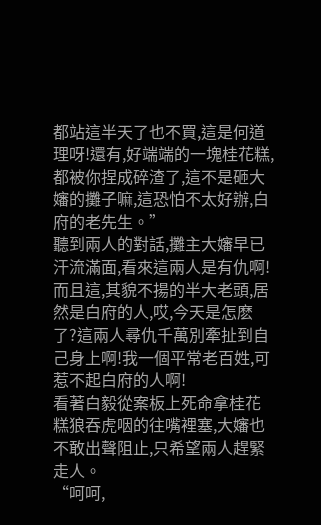都站這半天了也不買,這是何道理呀!還有,好端端的一塊桂花糕,都被你捏成碎渣了,這不是砸大嬸的攤子嘛,這恐怕不太好辦,白府的老先生。”
聽到兩人的對話,攤主大嬸早已汗流滿面,看來這兩人是有仇啊!而且這,其貌不揚的半大老頭,居然是白府的人,哎,今天是怎麽了?這兩人尋仇千萬別牽扯到自己身上啊!我一個平常老百姓,可惹不起白府的人啊!
看著白毅從案板上死命拿桂花糕狼吞虎咽的往嘴裡塞,大嬸也不敢出聲阻止,只希望兩人趕緊走人。
“呵呵,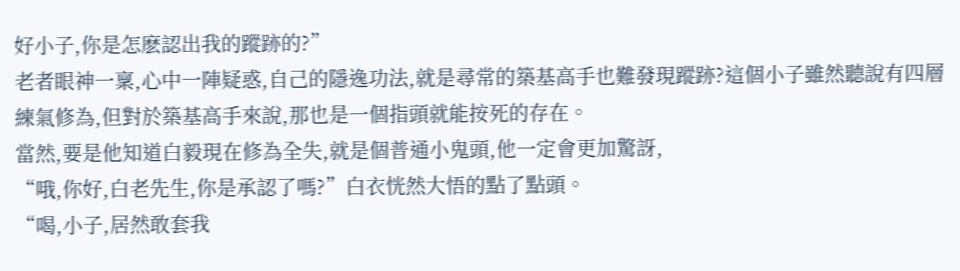好小子,你是怎麽認出我的蹤跡的?”
老者眼神一稟,心中一陣疑惑,自己的隱逸功法,就是尋常的築基高手也難發現蹤跡?這個小子雖然聽說有四層練氣修為,但對於築基高手來說,那也是一個指頭就能按死的存在。
當然,要是他知道白毅現在修為全失,就是個普通小鬼頭,他一定會更加驚訝,
“哦,你好,白老先生,你是承認了嗎?”白衣恍然大悟的點了點頭。
“喝,小子,居然敢套我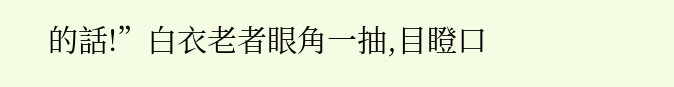的話!”白衣老者眼角一抽,目瞪口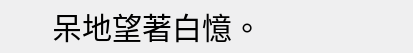呆地望著白憶。